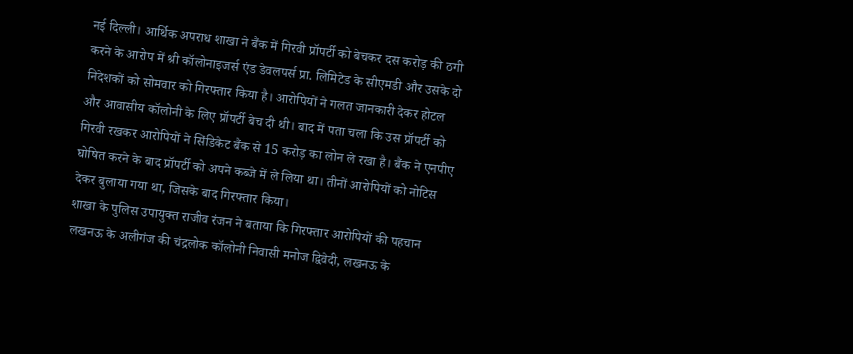नई दिल्ली। आर्थिक अपराध शाखा ने बैंक में गिरवी प्रॉपर्टी को बेचकर दस करोड़ की ठगी करने के आरोप में श्री कॉलोनाइजर्स एंड डेवलपर्स प्रा. लिमिटेड के सीएमडी और उसके दो निदेशकों को सोमवार को गिरफ्तार किया है। आरोपियों ने गलत जानकारी देकर होटल और आवासीय कॉलोनी के लिए प्रॉपर्टी बेच दी थी। बाद में पता चला कि उस प्रॉपर्टी को गिरवी रखकर आरोपियों ने सिंडिकेट बैंक से 15 करोड़ का लोन ले रखा है। बैंक ने एनपीए घोषित करने के बाद प्रॉपर्टी को अपने कब्जे में ले लिया था। तीनों आरोपियों को नोटिस देकर बुलाया गया था, जिसके बाद गिरफ्तार किया।
शाखा के पुलिस उपायुक्त राजीव रंजन ने बताया कि गिरफ्तार आरोपियों की पहचान लखनऊ के अलीगंज की चंद्रलोक कॉलोनी निवासी मनोज द्विवेदी, लखनऊ के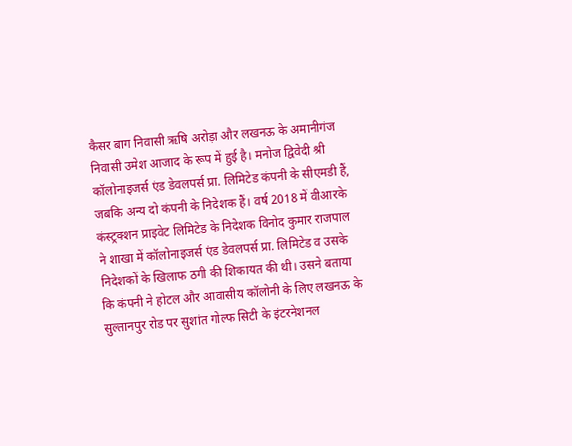कैसर बाग निवासी ऋषि अरोड़ा और लखनऊ के अमानीगंज निवासी उमेश आजाद के रूप में हुई है। मनोज द्विवेदी श्री कॉलोनाइजर्स एंड डेवलपर्स प्रा. लिमिटेड कंपनी के सीएमडी हैं, जबकि अन्य दो कंपनी के निदेशक हैं। वर्ष 2018 में वीआरके कंस्ट्रक्शन प्राइवेट लिमिटेड के निदेशक विनोद कुमार राजपाल ने शाखा में कॉलोनाइजर्स एंड डेवलपर्स प्रा. लिमिटेड व उसके निदेशकों के खिलाफ ठगी की शिकायत की थी। उसने बताया कि कंपनी ने होटल और आवासीय कॉलोनी के लिए लखनऊ के सुल्तानपुर रोड पर सुशांत गोल्फ सिटी के इंटरनेशनल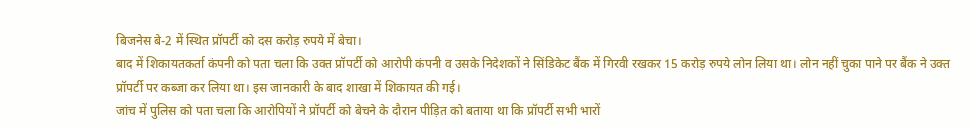बिजनेस बे-2 में स्थित प्रॉपर्टी को दस करोड़ रुपये में बेचा।
बाद में शिकायतकर्ता कंपनी को पता चला कि उक्त प्रॉपर्टी को आरोपी कंपनी व उसके निदेशकों ने सिंडिकेट बैंक में गिरवी रखकर 15 करोड़ रुपये लोन लिया था। लोन नहीं चुका पाने पर बैंक ने उक्त प्रॉपर्टी पर कब्जा कर लिया था। इस जानकारी के बाद शाखा में शिकायत की गई।
जांच में पुलिस को पता चला कि आरोपियों ने प्रॉपर्टी को बेचने के दौरान पीड़ित को बताया था कि प्रॉपर्टी सभी भारों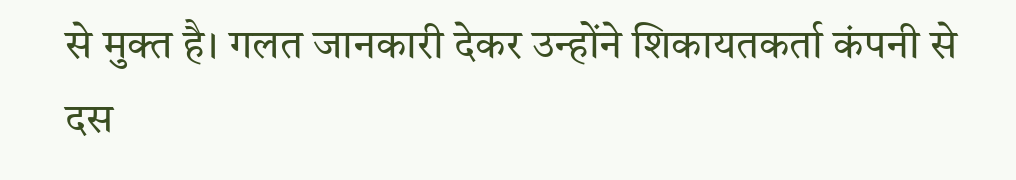से मुक्त है। गलत जानकारी देकर उन्होंने शिकायतकर्ता कंपनी से दस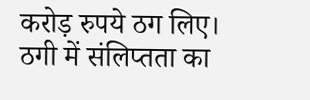करोड़ रुपये ठग लिए। ठगी में संलिप्तता का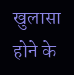खुलासा होने के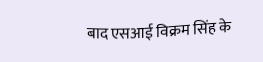बाद एसआई विक्रम सिंह के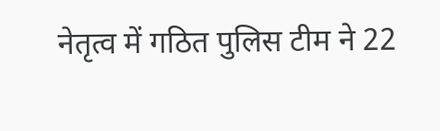नेतृत्व में गठित पुलिस टीम ने 22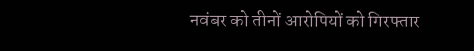नवंबर को तीनों आरोपियों को गिरफ्तार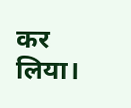कर लिया।